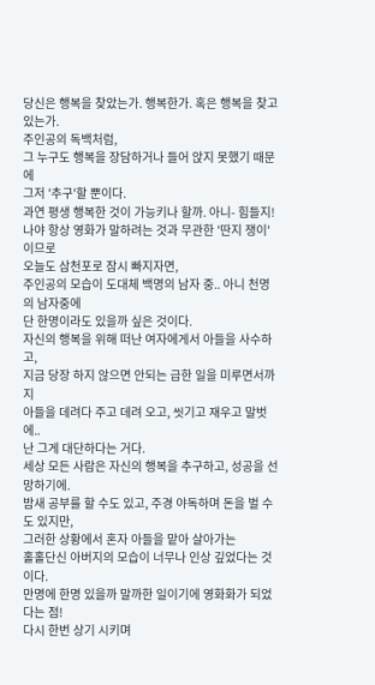당신은 행복을 찾았는가. 행복한가. 혹은 행복을 찾고 있는가.
주인공의 독백처럼,
그 누구도 행복을 장담하거나 들어 앉지 못했기 때문에
그저 '추구'할 뿐이다.
과연 평생 행복한 것이 가능키나 할까. 아니- 힘들지!
나야 항상 영화가 말하려는 것과 무관한 '딴지 쟁이'이므로
오늘도 삼천포로 잠시 빠지자면,
주인공의 모습이 도대체 백명의 남자 중.. 아니 천명의 남자중에
단 한명이라도 있을까 싶은 것이다.
자신의 행복을 위해 떠난 여자에게서 아들을 사수하고,
지금 당장 하지 않으면 안되는 급한 일을 미루면서까지
아들을 데려다 주고 데려 오고, 씻기고 재우고 말벗에..
난 그게 대단하다는 거다.
세상 모든 사람은 자신의 행복을 추구하고, 성공을 선망하기에.
밤새 공부를 할 수도 있고, 주경 야독하며 돈을 벌 수도 있지만,
그러한 상황에서 혼자 아들을 맡아 살아가는
홀홀단신 아버지의 모습이 너무나 인상 깊었다는 것이다.
만명에 한명 있을까 말까한 일이기에 영화화가 되었다는 점!
다시 한번 상기 시키며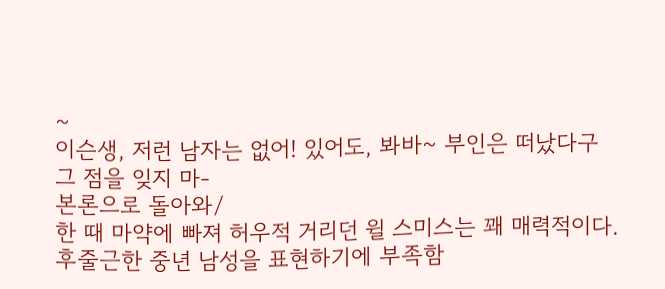~
이슨생, 저런 남자는 없어! 있어도, 봐바~ 부인은 떠났다구
그 점을 잊지 마-
본론으로 돌아와/
한 때 마약에 빠져 허우적 거리던 윌 스미스는 꽤 매력적이다.
후줄근한 중년 남성을 표현하기에 부족함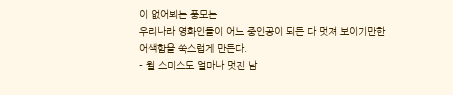이 없어뵈는 풍모는
우리나라 영화인들이 어느 중인공이 되든 다 멋져 보이기만한
어색함을 쑥스럽게 만든다.
- 윌 스미스도 얼마나 멋진 남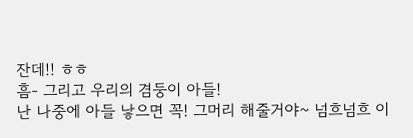잔데!! ㅎㅎ
흠- 그리고 우리의 겸둥이 아들!
난 나중에 아들 낳으면 꼭! 그머리 해줄거야~ 넘흐넘흐 이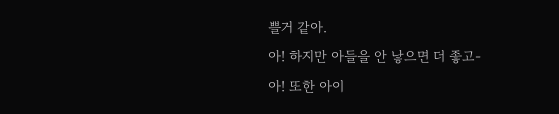쁠거 같아.
아! 하지만 아들을 안 낳으면 더 좋고-
아! 또한 아이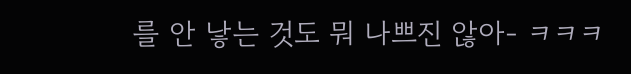를 안 낳는 것도 뭐 나쁘진 않아- ㅋㅋㅋ